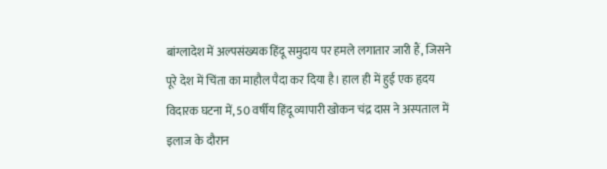बांग्लादेश में अल्पसंख्यक हिंदू समुदाय पर हमले लगातार जारी हैं, जिसने पूरे देश में चिंता का माहौल पैदा कर दिया है। हाल ही में हुई एक हृदय विदारक घटना में, 50 वर्षीय हिंदू व्यापारी खोकन चंद्र दास ने अस्पताल में इलाज के दौरान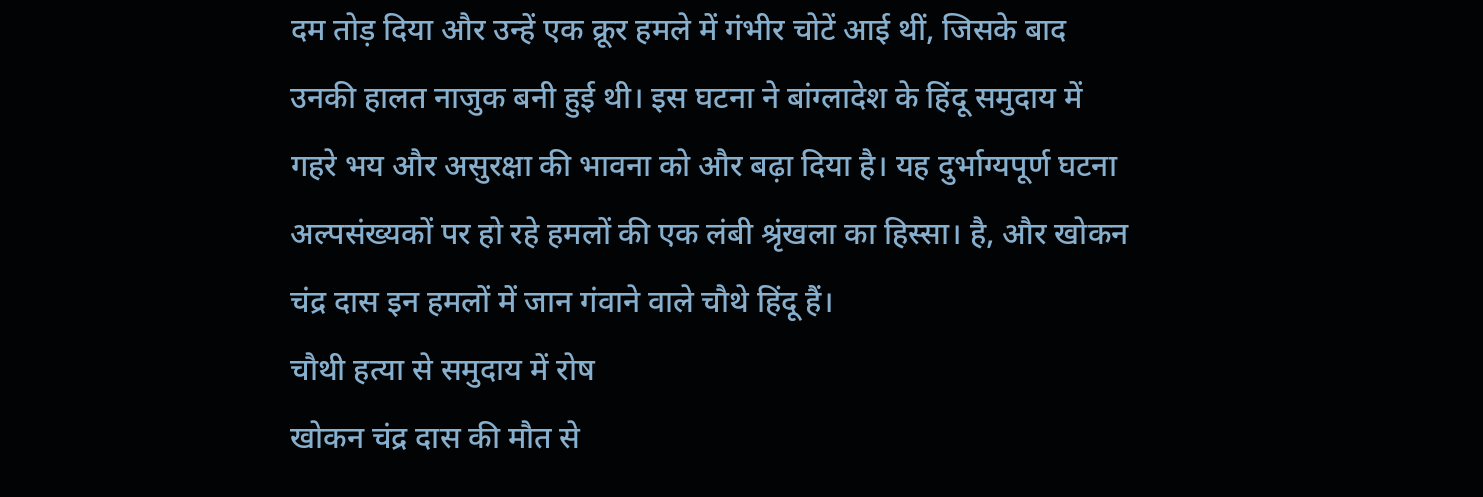दम तोड़ दिया और उन्हें एक क्रूर हमले में गंभीर चोटें आई थीं, जिसके बाद उनकी हालत नाजुक बनी हुई थी। इस घटना ने बांग्लादेश के हिंदू समुदाय में गहरे भय और असुरक्षा की भावना को और बढ़ा दिया है। यह दुर्भाग्यपूर्ण घटना अल्पसंख्यकों पर हो रहे हमलों की एक लंबी श्रृंखला का हिस्सा। है, और खोकन चंद्र दास इन हमलों में जान गंवाने वाले चौथे हिंदू हैं।
चौथी हत्या से समुदाय में रोष
खोकन चंद्र दास की मौत से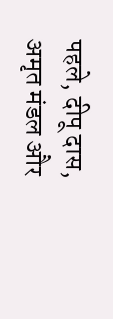पहले, दीपू दास, अमृत मंडल और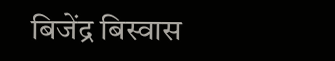बिजेंद्र बिस्वास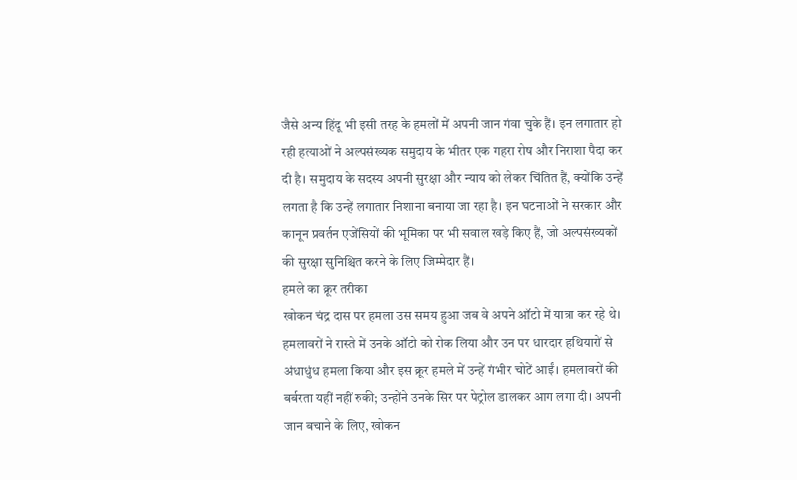जैसे अन्य हिंदू भी इसी तरह के हमलों में अपनी जान गंवा चुके हैं। इन लगातार हो रही हत्याओं ने अल्पसंख्यक समुदाय के भीतर एक गहरा रोष और निराशा पैदा कर दी है। समुदाय के सदस्य अपनी सुरक्षा और न्याय को लेकर चिंतित हैं, क्योंकि उन्हें लगता है कि उन्हें लगातार निशाना बनाया जा रहा है। इन घटनाओं ने सरकार और कानून प्रवर्तन एजेंसियों की भूमिका पर भी सवाल खड़े किए हैं, जो अल्पसंख्यकों की सुरक्षा सुनिश्चित करने के लिए जिम्मेदार हैं।
हमले का क्रूर तरीका
खोकन चंद्र दास पर हमला उस समय हुआ जब वे अपने ऑटो में यात्रा कर रहे थे। हमलावरों ने रास्ते में उनके ऑटो को रोक लिया और उन पर धारदार हथियारों से अंधाधुंध हमला किया और इस क्रूर हमले में उन्हें गंभीर चोटें आईं। हमलावरों की बर्बरता यहीं नहीं रुकी; उन्होंने उनके सिर पर पेट्रोल डालकर आग लगा दी। अपनी जान बचाने के लिए, खोकन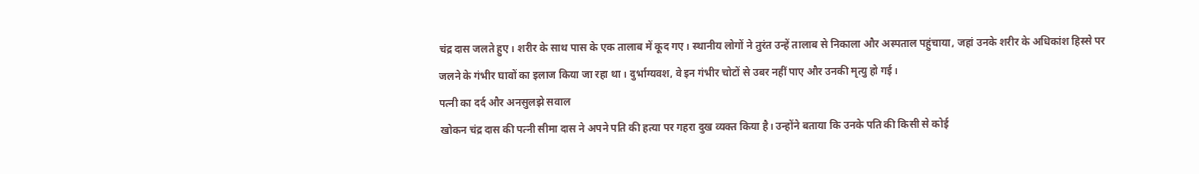चंद्र दास जलते हुए। शरीर के साथ पास के एक तालाब में कूद गए। स्थानीय लोगों ने तुरंत उन्हें तालाब से निकाला और अस्पताल पहुंचाया, जहां उनके शरीर के अधिकांश हिस्से पर जलने के गंभीर घावों का इलाज किया जा रहा था। दुर्भाग्यवश, वे इन गंभीर चोटों से उबर नहीं पाए और उनकी मृत्यु हो गई।
पत्नी का दर्द और अनसुलझे सवाल
खोकन चंद्र दास की पत्नी सीमा दास ने अपने पति की हत्या पर गहरा दुख व्यक्त किया है। उन्होंने बताया कि उनके पति की किसी से कोई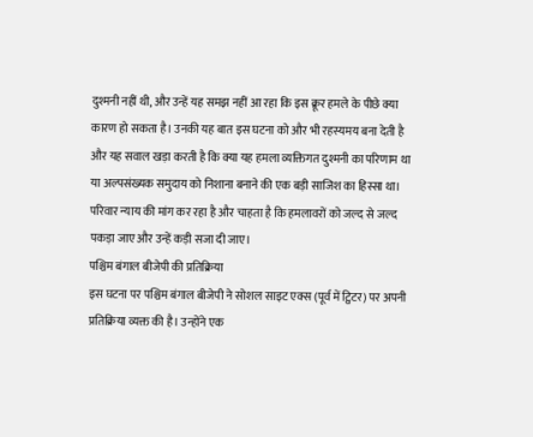दुश्मनी नहीं थी, और उन्हें यह समझ नहीं आ रहा कि इस क्रूर हमले के पीछे क्या कारण हो सकता है। उनकी यह बात इस घटना को और भी रहस्यमय बना देती है और यह सवाल खड़ा करती है कि क्या यह हमला व्यक्तिगत दुश्मनी का परिणाम था या अल्पसंख्यक समुदाय को निशाना बनाने की एक बड़ी साजिश का हिस्सा था। परिवार न्याय की मांग कर रहा है और चाहता है कि हमलावरों को जल्द से जल्द पकड़ा जाए और उन्हें कड़ी सजा दी जाए।
पश्चिम बंगाल बीजेपी की प्रतिक्रिया
इस घटना पर पश्चिम बंगाल बीजेपी ने सोशल साइट एक्स (पूर्व में ट्विटर) पर अपनी प्रतिक्रिया व्यक्त की है। उन्होंने एक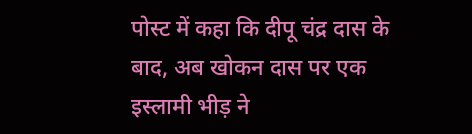पोस्ट में कहा कि दीपू चंद्र दास के बाद, अब खोकन दास पर एक इस्लामी भीड़ ने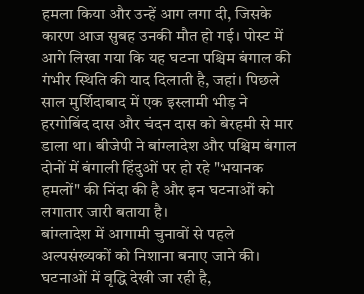हमला किया और उन्हें आग लगा दी, जिसके कारण आज सुबह उनकी मौत हो गई। पोस्ट में आगे लिखा गया कि यह घटना पश्चिम बंगाल की गंभीर स्थिति की याद दिलाती है, जहां। पिछले साल मुर्शिदाबाद में एक इस्लामी भीड़ ने हरगोबिंद दास और चंदन दास को बेरहमी से मार डाला था। बीजेपी ने बांग्लादेश और पश्चिम बंगाल दोनों में बंगाली हिंदुओं पर हो रहे "भयानक हमलों" की निंदा की है और इन घटनाओं को लगातार जारी बताया है।
बांग्लादेश में आगामी चुनावों से पहले अल्पसंख्यकों को निशाना बनाए जाने की। घटनाओं में वृद्धि देखी जा रही है,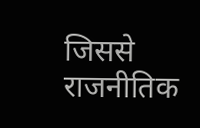जिससे राजनीतिक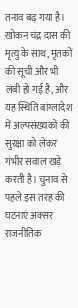तनाव बढ़ गया है। खोकन चंद्र दास की मृत्यु के साथ, मृतकों की सूची और भी लंबी हो गई है, और यह स्थिति बांग्लादेश में अल्पसंख्यकों की सुरक्षा को लेकर गंभीर सवाल खड़े करती है। चुनाव से पहले इस तरह की घटनाएं अक्सर राजनीतिक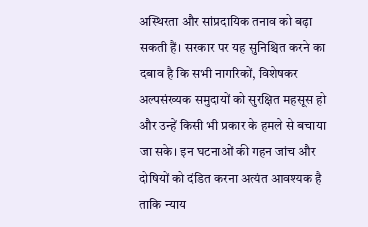अस्थिरता और सांप्रदायिक तनाव को बढ़ा सकती हैं। सरकार पर यह सुनिश्चित करने का दबाव है कि सभी नागरिकों, विशेषकर अल्पसंख्यक समुदायों को सुरक्षित महसूस हो और उन्हें किसी भी प्रकार के हमले से बचाया जा सके। इन घटनाओं की गहन जांच और दोषियों को दंडित करना अत्यंत आवश्यक है ताकि न्याय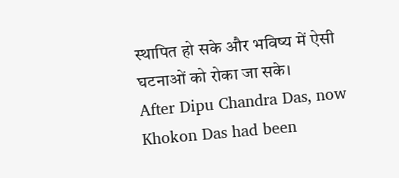स्थापित हो सके और भविष्य में ऐसी घटनाओं को रोका जा सके।
After Dipu Chandra Das, now Khokon Das had been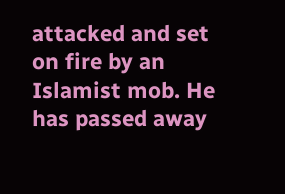attacked and set on fire by an Islamist mob. He has passed away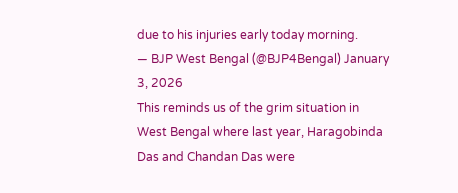due to his injuries early today morning.
— BJP West Bengal (@BJP4Bengal) January 3, 2026
This reminds us of the grim situation in West Bengal where last year, Haragobinda Das and Chandan Das were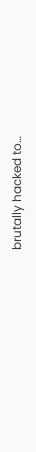brutally hacked to…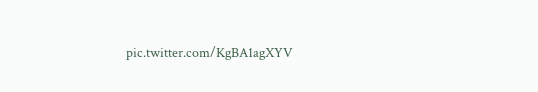pic.twitter.com/KgBA1agXYV